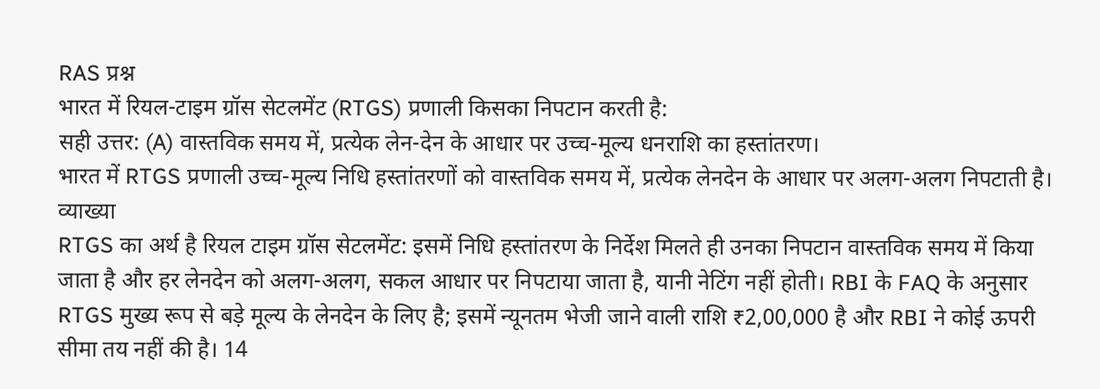RAS प्रश्न
भारत में रियल-टाइम ग्रॉस सेटलमेंट (RTGS) प्रणाली किसका निपटान करती है:
सही उत्तर: (A) वास्तविक समय में, प्रत्येक लेन-देन के आधार पर उच्च-मूल्य धनराशि का हस्तांतरण।
भारत में RTGS प्रणाली उच्च-मूल्य निधि हस्तांतरणों को वास्तविक समय में, प्रत्येक लेनदेन के आधार पर अलग-अलग निपटाती है।
व्याख्या
RTGS का अर्थ है रियल टाइम ग्रॉस सेटलमेंट: इसमें निधि हस्तांतरण के निर्देश मिलते ही उनका निपटान वास्तविक समय में किया जाता है और हर लेनदेन को अलग-अलग, सकल आधार पर निपटाया जाता है, यानी नेटिंग नहीं होती। RBI के FAQ के अनुसार RTGS मुख्य रूप से बड़े मूल्य के लेनदेन के लिए है; इसमें न्यूनतम भेजी जाने वाली राशि ₹2,00,000 है और RBI ने कोई ऊपरी सीमा तय नहीं की है। 14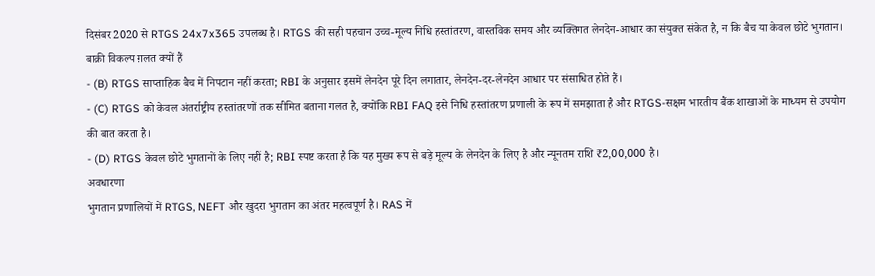दिसंबर 2020 से RTGS 24x7x365 उपलब्ध है। RTGS की सही पहचान उच्च-मूल्य निधि हस्तांतरण, वास्तविक समय और व्यक्तिगत लेनदेन-आधार का संयुक्त संकेत है, न कि बैच या केवल छोटे भुगतान।
बाक़ी विकल्प ग़लत क्यों हैं
- (B) RTGS साप्ताहिक बैच में निपटान नहीं करता; RBI के अनुसार इसमें लेनदेन पूरे दिन लगातार, लेनदेन-दर-लेनदेन आधार पर संसाधित होते हैं।
- (C) RTGS को केवल अंतर्राष्ट्रीय हस्तांतरणों तक सीमित बताना गलत है, क्योंकि RBI FAQ इसे निधि हस्तांतरण प्रणाली के रूप में समझाता है और RTGS-सक्षम भारतीय बैंक शाखाओं के माध्यम से उपयोग की बात करता है।
- (D) RTGS केवल छोटे भुगतानों के लिए नहीं है; RBI स्पष्ट करता है कि यह मुख्य रूप से बड़े मूल्य के लेनदेन के लिए है और न्यूनतम राशि ₹2,00,000 है।
अवधारणा
भुगतान प्रणालियों में RTGS, NEFT और खुदरा भुगतान का अंतर महत्वपूर्ण है। RAS में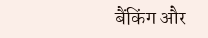बैंकिंग और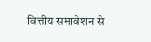वित्तीय समावेशन से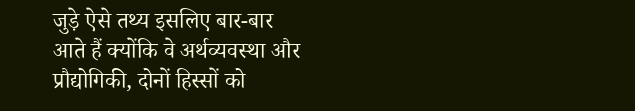जुड़े ऐसे तथ्य इसलिए बार-बार आते हैं क्योंकि वे अर्थव्यवस्था और प्रौद्योगिकी, दोनों हिस्सों को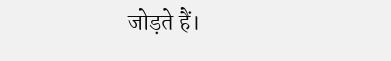जोड़ते हैं।